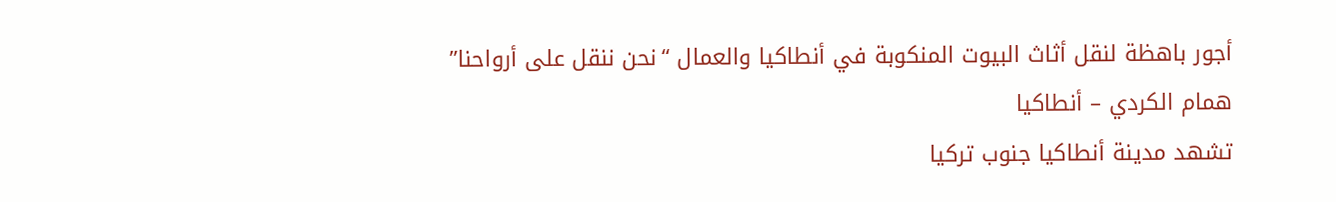أجور باهظة لنقل أثاث البيوت المنكوبة في أنطاكيا والعمال “نحن ننقل على أرواحنا”
همام الكردي – أنطاكيا
تشهد مدينة أنطاكيا جنوب تركيا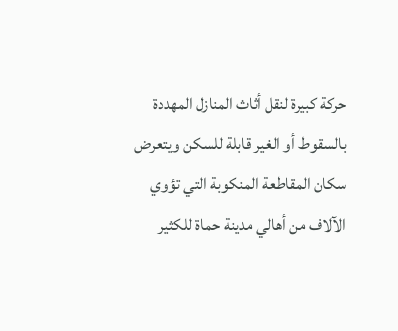حركة كبيرة لنقل أثاث المنازل المهددة بالسقوط أو الغير قابلة للسكن ويتعرض سكان المقاطعة المنكوبة التي تؤوي الآلاف من أهالي مدينة حماة للكثير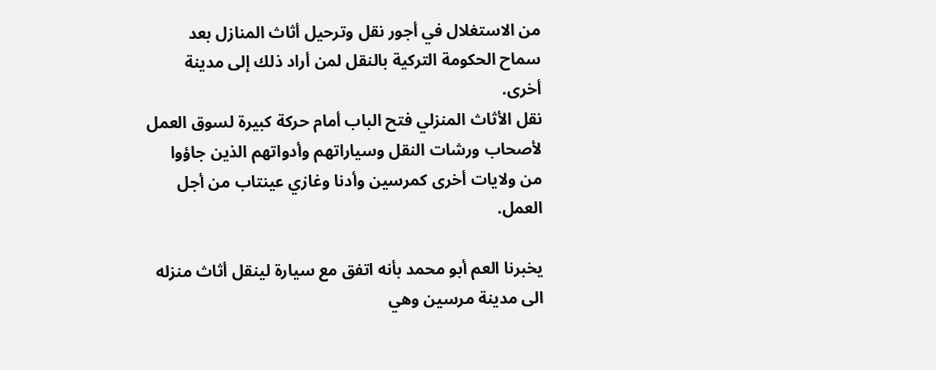من الاستغلال في أجور نقل وترحيل أثاث المنازل بعد سماح الحكومة التركية بالنقل لمن أراد ذلك إلى مدينة أخرى.
نقل الأثاث المنزلي فتح الباب أمام حركة كبيرة لسوق العمل لأصحاب ورشات النقل وسياراتهم وأدواتهم الذين جاؤوا من ولايات أخرى كمرسين وأدنا وغازي عينتاب من أجل العمل.

يخبرنا العم أبو محمد بأنه اتفق مع سيارة لينقل أثاث منزله الى مدينة مرسين وهي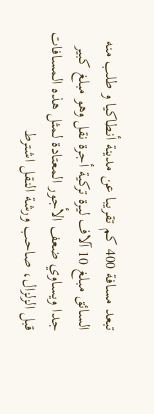تبعد مسافة 400 كم تقريبا عن مدينة أنطاكيا و طلب منه السائق مبلغ 10 آلاف ليرة تركية أجرة نقل وهو مبلغ كبير جدا ويساوي ضعف الأجور المعتادة لمثل هذه المسافات قبل الزلزال، صاحب ورشة النقل اشترط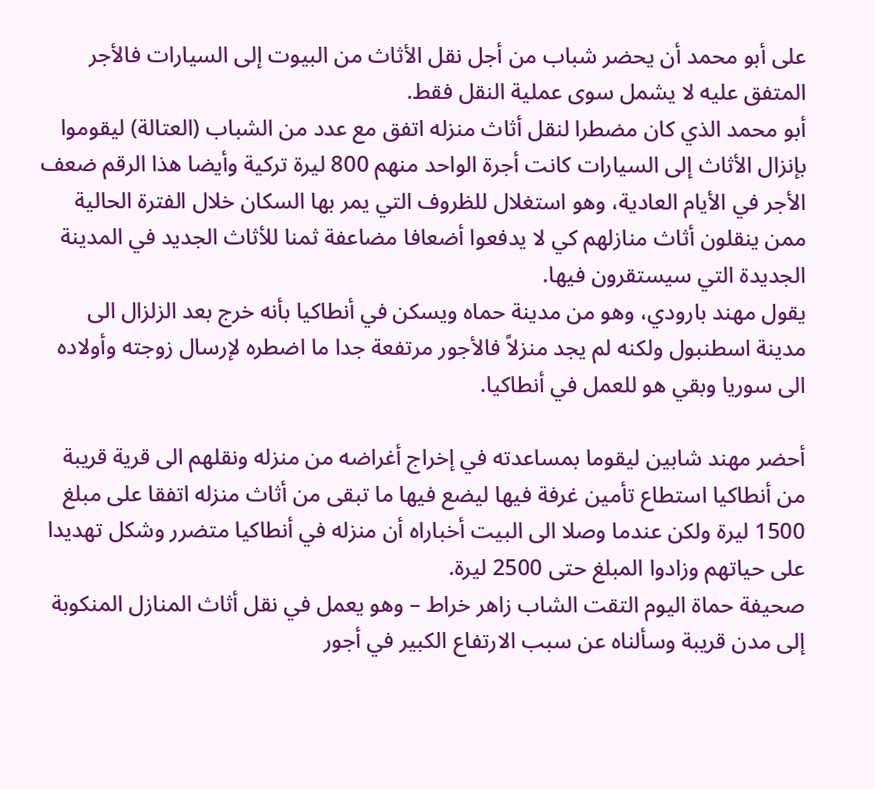على أبو محمد أن يحضر شباب من أجل نقل الأثاث من البيوت إلى السيارات فالأجر المتفق عليه لا يشمل سوى عملية النقل فقط.
أبو محمد الذي كان مضطرا لنقل أثاث منزله اتفق مع عدد من الشباب (العتالة) ليقوموا بإنزال الأثاث إلى السيارات كانت أجرة الواحد منهم 800 ليرة تركية وأيضا هذا الرقم ضعف الأجر في الأيام العادية، وهو استغلال للظروف التي يمر بها السكان خلال الفترة الحالية ممن ينقلون أثاث منازلهم كي لا يدفعوا أضعافا مضاعفة ثمنا للأثاث الجديد في المدينة الجديدة التي سيستقرون فيها.
يقول مهند بارودي، وهو من مدينة حماه ويسكن في أنطاكيا بأنه خرج بعد الزلزال الى مدينة اسطنبول ولكنه لم يجد منزلاً فالأجور مرتفعة جدا ما اضطره لإرسال زوجته وأولاده الى سوريا وبقي هو للعمل في أنطاكيا.

أحضر مهند شابين ليقوما بمساعدته في إخراج أغراضه من منزله ونقلهم الى قرية قريبة من أنطاكيا استطاع تأمين غرفة فيها ليضع فيها ما تبقى من أثاث منزله اتفقا على مبلغ 1500 ليرة ولكن عندما وصلا الى البيت أخباراه أن منزله في أنطاكيا متضرر وشكل تهديدا على حياتهم وزادوا المبلغ حتى 2500 ليرة.
صحيفة حماة اليوم التقت الشاب زاهر خراط – وهو يعمل في نقل أثاث المنازل المنكوبة إلى مدن قريبة وسألناه عن سبب الارتفاع الكبير في أجور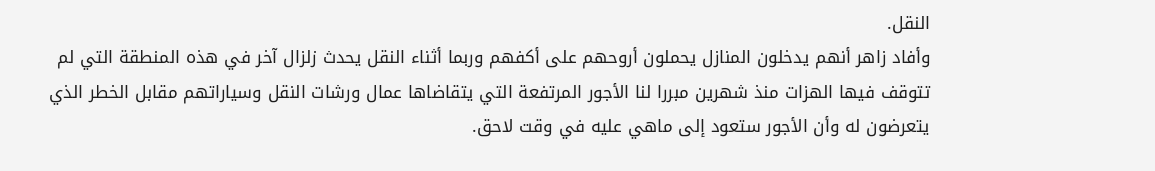النقل.
وأفاد زاهر أنهم يدخلون المنازل يحملون أروحهم على أكفهم وربما أثناء النقل يحدث زلزال آخر في هذه المنطقة التي لم تتوقف فيها الهزات منذ شهرين مبررا لنا الأجور المرتفعة التي يتقاضاها عمال ورشات النقل وسياراتهم مقابل الخطر الذي يتعرضون له وأن الأجور ستعود إلى ماهي عليه في وقت لاحق.